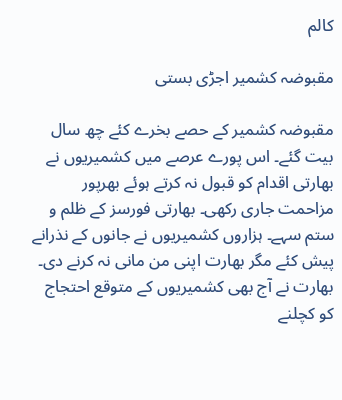کالم

مقبوضہ کشمیر اجڑی بستی

مقبوضہ کشمیر کے حصے بخرے کئے چھ سال بیت گئے۔ اس پورے عرصے میں کشمیریوں نے بھارتی اقدام کو قبول نہ کرتے ہوئے بھرپور مزاحمت جاری رکھی۔ بھارتی فورسز کے ظلم و ستم سہے۔ ہزاروں کشمیریوں نے جانوں کے نذرانے پیش کئے مگر بھارت اپنی من مانی نہ کرنے دی۔ بھارت نے آج بھی کشمیریوں کے متوقع احتجاج کو کچلنے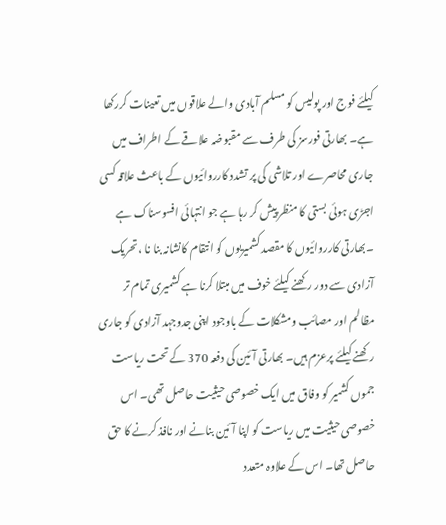کیلئے فوج اور پولیس کو مسلم آبادی والے علاقوں میں تعینات کررکھا ہے۔ بھارتی فورسز کی طرف سے مقبوضہ علاقے کے اطراف میں جاری محاصرے اور تلاشی کی پر تشدد کارروائیوں کے باعث علاقہ کسی اجڑی ہوئی بستی کا منظر پیش کر رہا ہے جو انتہائی افسوسناک ہے ۔بھارتی کارروائیوں کا مقصد کشمیریوں کو انتقام کانشانہ بنا نا ،تحریک آزادی سے دور رکھنے کیلئے خوف میں مبتلا کرنا ہے کشمیری تمام تر مظالم اور مصائب ومشکلات کے باوجود اپنی جدوجہد آزادی کو جاری رکھنے کیلئے پرعزم ہیں۔ بھارتی آئین کی دفعہ 370 کے تحت ریاست جموں کشمیر کو وفاق میں ایک خصوصی حیثیت حاصل تھی۔ اس خصوصی حیثیت میں ریاست کو اپنا آئین بنانے اور نافذ کرنے کا حق حاصل تھا۔ اس کے علاوہ متعدد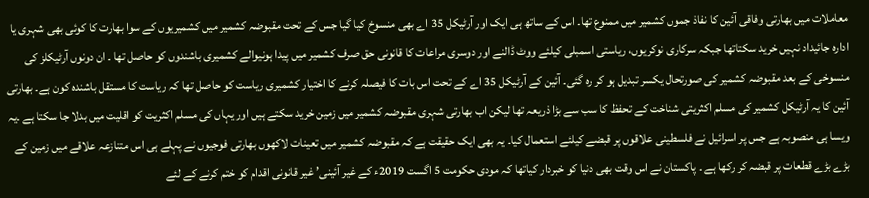معاملات میں بھارتی وفاقی آئین کا نفاذ جموں کشمیر میں ممنوع تھا۔ اس کے ساتھ ہی ایک اور آرٹیکل 35 اے بھی منسوخ کیا گیا جس کے تحت مقبوضہ کشمیر میں کشمیریوں کے سوا بھارت کا کوئی بھی شہری یا ادارہ جائیداد نہیں خرید سکتاتھا جبکہ سرکاری نوکریوں، ریاستی اسمبلی کیلئے ووٹ ڈالنے اور دوسری مراعات کا قانونی حق صرف کشمیر میں پیدا ہونیوالے کشمیری باشندوں کو حاصل تھا ۔ ان دونوں آرٹیکلز کی منسوخی کے بعد مقبوضہ کشمیر کی صورتحال یکسر تبدیل ہو کر رہ گئی۔ آئین کے آرٹیکل 35 اے کے تحت اس بات کا فیصلہ کرنے کا اختیار کشمیری ریاست کو حاصل تھا کہ ریاست کا مستقل باشندہ کون ہے۔ بھارتی آئین کا یہ آرٹیکل کشمیر کی مسلم اکثریتی شناخت کے تحفظ کا سب سے بڑا ذریعہ تھا لیکن اب بھارتی شہری مقبوضہ کشمیر میں زمین خرید سکتے ہیں اور یہاں کی مسلم اکثریت کو اقلیت میں بدلا جا سکتا ہے ۔یہ ویسا ہی منصوبہ ہے جس پر اسرائیل نے فلسطینی علاقوں پر قبضے کیلئے استعمال کیا۔ یہ بھی ایک حقیقت ہے کہ مقبوضہ کشمیر میں تعینات لاکھوں بھارتی فوجیوں نے پہلے ہی اس متنازعہ علاقے میں زمین کے بڑے بڑے قطعات پر قبضہ کر رکھا ہے ۔ پاکستان نے اس وقت بھی دنیا کو خبردار کیاتھا کہ مودی حکومت 5 اگست 2019ء کے غیر آئینی’ غیر قانونی اقدام کو ختم کرنے کے لئے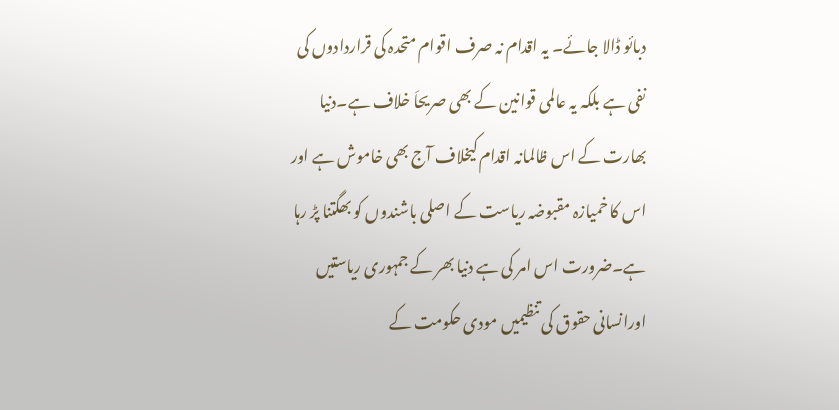دبائو ڈالا جائے۔ یہ اقدام نہ صرف اقوام متحدہ کی قراردادوں کی نفی ہے بلکہ یہ عالمی قوانین کے بھی صریحاَ خلاف ہے۔دنیا بھارت کے اس ظالمانہ اقدام کیخلاف آج بھی خاموش ہے اور اس کا خمیازہ مقبوضہ ریاست کے اصلی باشندوں کو بھگتنا پڑ رہا ہے۔ضرورت اس امر کی ہے دنیا بھر کے جمہوری ریاستیں اورانسانی حقوق کی تنظیمیں مودی حکومت کے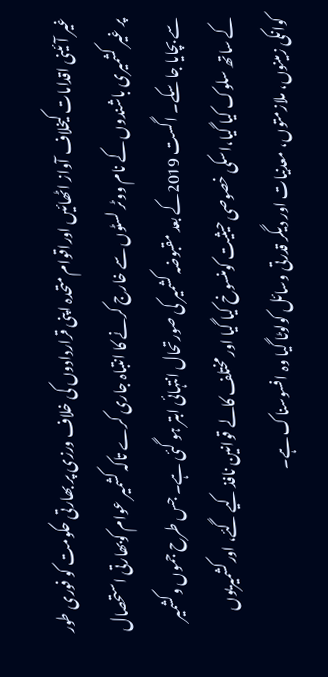غیر آئینی اقدامات کیخلاف آواز اٹھائیں اوراقوام متحدہ اپنی قراردادوں کی خلاف ورزی پر بھارتی حکومت کو فوری طور پر غیر کشمیری باشندوں کے نام ووٹر لسٹوں سے خارج کرنے کا انتباہ جاری کرے تاکہ کشمیر عوام کوبھارتی استحصال سے بچایا جا سکے۔ اگست 2019کے بعد مقبوضہ کشمیر کی صورتحال انتہائی ابتر ہو گئی ہے۔ جس طرح جموں وکشمیر کے ساتھ سلوک کیا گیا،اسکی خصوصی حیثیت کومنسوخ کیا گیا اور مختلف کالے قوانین نافذ کیے گئے، اورکشمیریوں کوانکی زمینوں، ملازمتوں، معدنیات اور دیگر قدرتی وسائل کولوٹا گیا وہ افسوسناک ہے۔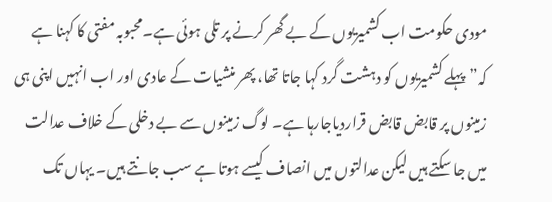مودی حکومت اب کشمیریوں کے بے گھر کرنے پر تلی ہوئی ہے۔محبوبہ مفتی کا کہنا ہے کہ”پہلے کشمیریوں کو دہشت گرد کہا جاتا تھا، پھر منشیات کے عادی اور اب انہیں اپنی ہی زمینوں پر قابض قابض قراردیاجارہا ہے۔ لوگ زمینوں سے بے دخلی کے خلاف عدالت میں جا سکتے ہیں لیکن عدالتوں میں انصاف کیسے ہوتا ہے سب جانتے ہیں۔ یہاں تک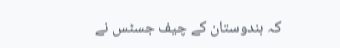کہ ہندوستان کے چیف جسٹس نے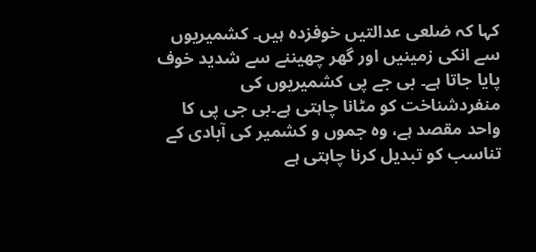کہا کہ ضلعی عدالتیں خوفزدہ ہیں۔ کشمیریوں سے انکی زمینیں اور گھر چھیننے سے شدید خوف پایا جاتا ہے۔ بی جے پی کشمیریوں کی منفردشناخت کو مٹانا چاہتی ہے۔بی جی پی کا واحد مقصد ہے، وہ جموں و کشمیر کی آبادی کے تناسب کو تبدیل کرنا چاہتی ہے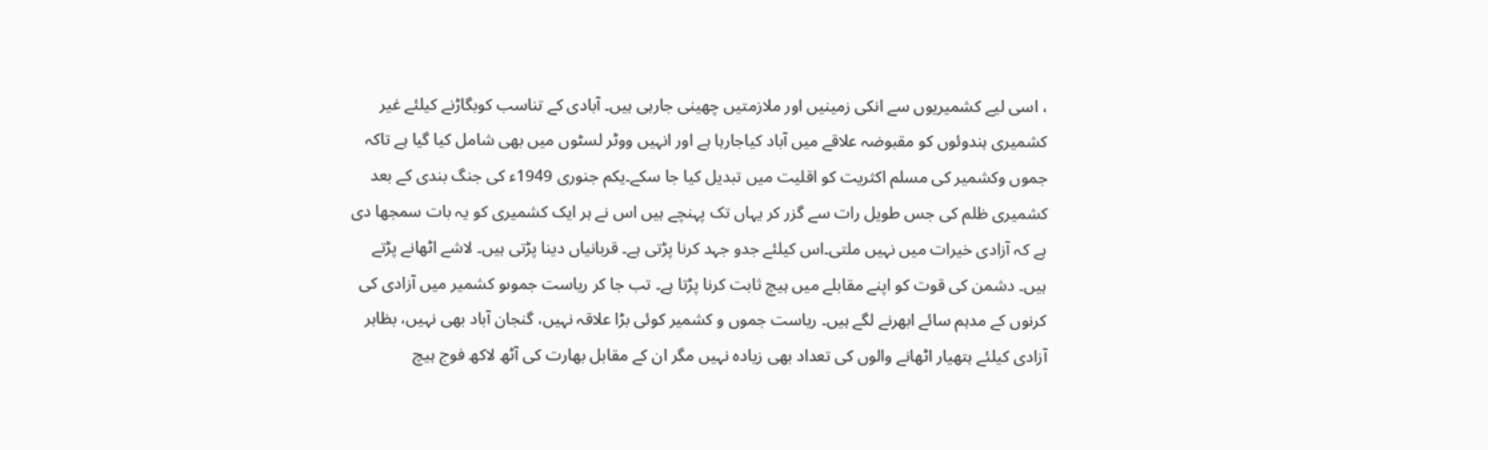، اسی لیے کشمیریوں سے انکی زمینیں اور ملازمتیں چھینی جارہی ہیں۔ آبادی کے تناسب کوبگاڑنے کیلئے غیر کشمیری ہندوئوں کو مقبوضہ علاقے میں آباد کیاجارہا ہے اور انہیں ووٹر لسٹوں میں بھی شامل کیا گیا ہے تاکہ جموں وکشمیر کی مسلم اکثریت کو اقلیت میں تبدیل کیا جا سکے۔یکم جنوری 1949ء کی جنگ بندی کے بعد کشمیری ظلم کی جس طویل رات سے گزر کر یہاں تک پہنچے ہیں اس نے ہر ایک کشمیری کو یہ بات سمجھا دی ہے کہ آزادی خیرات میں نہیں ملتی۔اس کیلئے جدو جہد کرنا پڑتی ہے۔ قربانیاں دینا پڑتی ہیں۔ لاشے اٹھانے پڑتے ہیں۔ دشمن کی قوت کو اپنے مقابلے میں ہیچ ثابت کرنا پڑتا ہے۔ تب جا کر ریاست جموںو کشمیر میں آزادی کی کرنوں کے مدہم سائے ابھرنے لگے ہیں۔ ریاست جموں و کشمیر کوئی بڑا علاقہ نہیں، گنجان آباد بھی نہیں، بظاہر آزادی کیلئے ہتھیار اٹھانے والوں کی تعداد بھی زیادہ نہیں مگر ان کے مقابل بھارت کی آٹھ لاکھ فوج ہیچ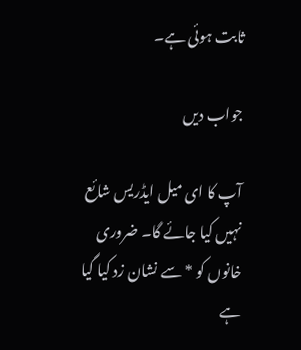ثابت ہوئی ہے۔

جواب دیں

آپ کا ای میل ایڈریس شائع نہیں کیا جائے گا۔ ضروری خانوں کو * سے نشان زد کیا گیا ہے